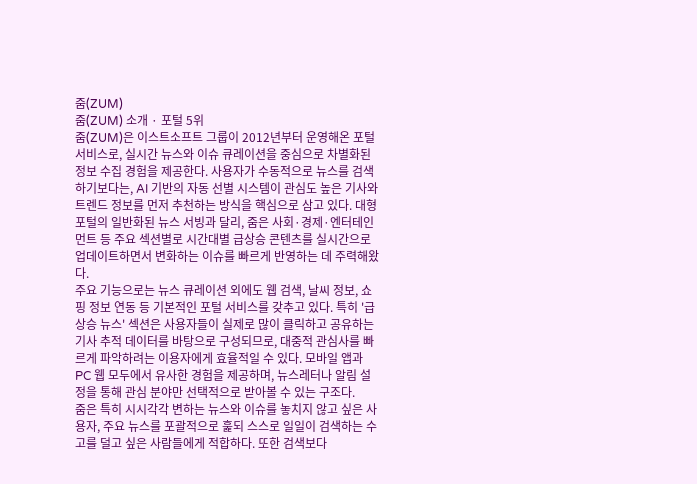줌(ZUM)
줌(ZUM) 소개 · 포털 5위
줌(ZUM)은 이스트소프트 그룹이 2012년부터 운영해온 포털 서비스로, 실시간 뉴스와 이슈 큐레이션을 중심으로 차별화된 정보 수집 경험을 제공한다. 사용자가 수동적으로 뉴스를 검색하기보다는, AI 기반의 자동 선별 시스템이 관심도 높은 기사와 트렌드 정보를 먼저 추천하는 방식을 핵심으로 삼고 있다. 대형 포털의 일반화된 뉴스 서빙과 달리, 줌은 사회·경제·엔터테인먼트 등 주요 섹션별로 시간대별 급상승 콘텐츠를 실시간으로 업데이트하면서 변화하는 이슈를 빠르게 반영하는 데 주력해왔다.
주요 기능으로는 뉴스 큐레이션 외에도 웹 검색, 날씨 정보, 쇼핑 정보 연동 등 기본적인 포털 서비스를 갖추고 있다. 특히 '급상승 뉴스' 섹션은 사용자들이 실제로 많이 클릭하고 공유하는 기사 추적 데이터를 바탕으로 구성되므로, 대중적 관심사를 빠르게 파악하려는 이용자에게 효율적일 수 있다. 모바일 앱과 PC 웹 모두에서 유사한 경험을 제공하며, 뉴스레터나 알림 설정을 통해 관심 분야만 선택적으로 받아볼 수 있는 구조다.
줌은 특히 시시각각 변하는 뉴스와 이슈를 놓치지 않고 싶은 사용자, 주요 뉴스를 포괄적으로 훑되 스스로 일일이 검색하는 수고를 덜고 싶은 사람들에게 적합하다. 또한 검색보다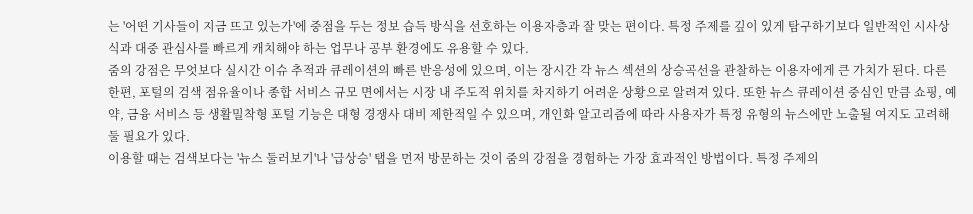는 '어떤 기사들이 지금 뜨고 있는가'에 중점을 두는 정보 습득 방식을 선호하는 이용자층과 잘 맞는 편이다. 특정 주제를 깊이 있게 탐구하기보다 일반적인 시사상식과 대중 관심사를 빠르게 캐치해야 하는 업무나 공부 환경에도 유용할 수 있다.
줌의 강점은 무엇보다 실시간 이슈 추적과 큐레이션의 빠른 반응성에 있으며, 이는 장시간 각 뉴스 섹션의 상승곡선을 관찰하는 이용자에게 큰 가치가 된다. 다른 한편, 포털의 검색 점유율이나 종합 서비스 규모 면에서는 시장 내 주도적 위치를 차지하기 어려운 상황으로 알려져 있다. 또한 뉴스 큐레이션 중심인 만큼 쇼핑, 예약, 금융 서비스 등 생활밀착형 포털 기능은 대형 경쟁사 대비 제한적일 수 있으며, 개인화 알고리즘에 따라 사용자가 특정 유형의 뉴스에만 노출될 여지도 고려해둘 필요가 있다.
이용할 때는 검색보다는 '뉴스 둘러보기'나 '급상승' 탭을 먼저 방문하는 것이 줌의 강점을 경험하는 가장 효과적인 방법이다. 특정 주제의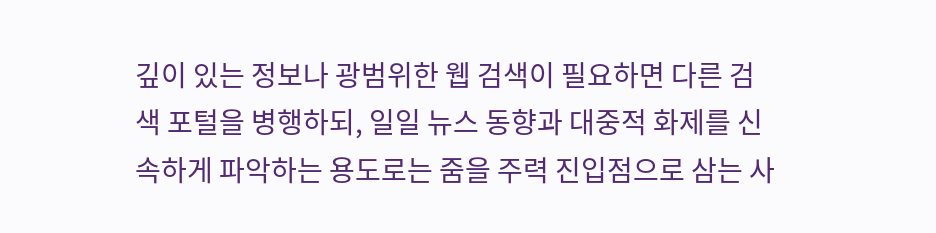깊이 있는 정보나 광범위한 웹 검색이 필요하면 다른 검색 포털을 병행하되, 일일 뉴스 동향과 대중적 화제를 신속하게 파악하는 용도로는 줌을 주력 진입점으로 삼는 사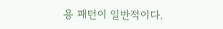용 패턴이 일반적이다.